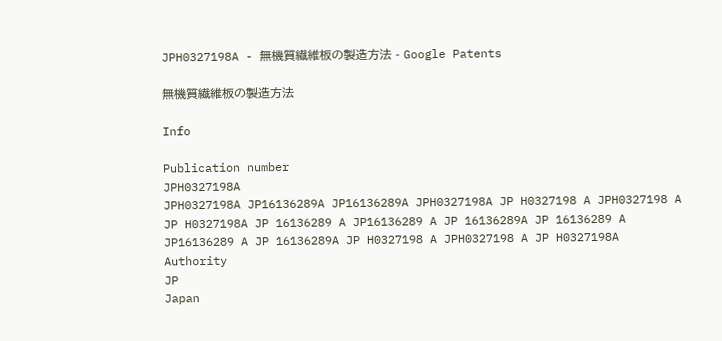JPH0327198A - 無機質繊維板の製造方法 - Google Patents

無機質繊維板の製造方法

Info

Publication number
JPH0327198A
JPH0327198A JP16136289A JP16136289A JPH0327198A JP H0327198 A JPH0327198 A JP H0327198A JP 16136289 A JP16136289 A JP 16136289A JP 16136289 A JP16136289 A JP 16136289A JP H0327198 A JPH0327198 A JP H0327198A
Authority
JP
Japan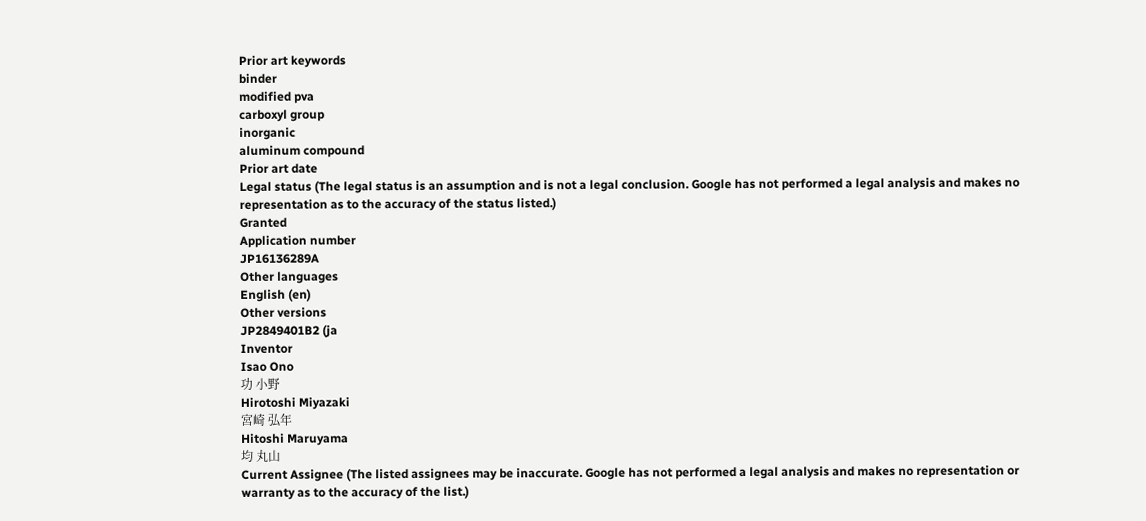Prior art keywords
binder
modified pva
carboxyl group
inorganic
aluminum compound
Prior art date
Legal status (The legal status is an assumption and is not a legal conclusion. Google has not performed a legal analysis and makes no representation as to the accuracy of the status listed.)
Granted
Application number
JP16136289A
Other languages
English (en)
Other versions
JP2849401B2 (ja
Inventor
Isao Ono
功 小野
Hirotoshi Miyazaki
宮崎 弘年
Hitoshi Maruyama
均 丸山
Current Assignee (The listed assignees may be inaccurate. Google has not performed a legal analysis and makes no representation or warranty as to the accuracy of the list.)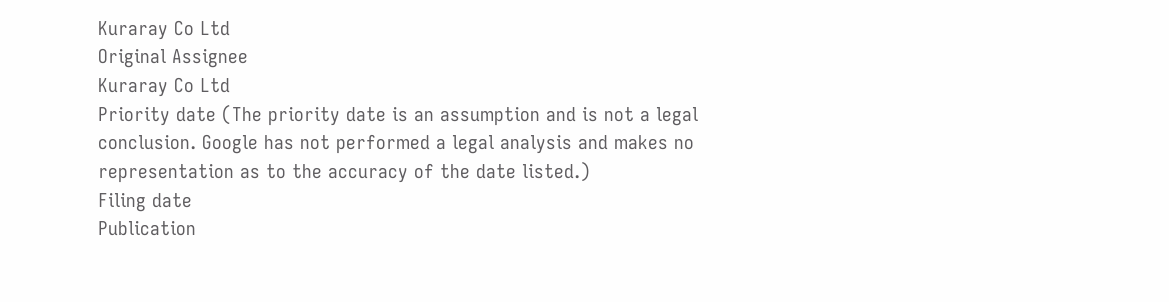Kuraray Co Ltd
Original Assignee
Kuraray Co Ltd
Priority date (The priority date is an assumption and is not a legal conclusion. Google has not performed a legal analysis and makes no representation as to the accuracy of the date listed.)
Filing date
Publication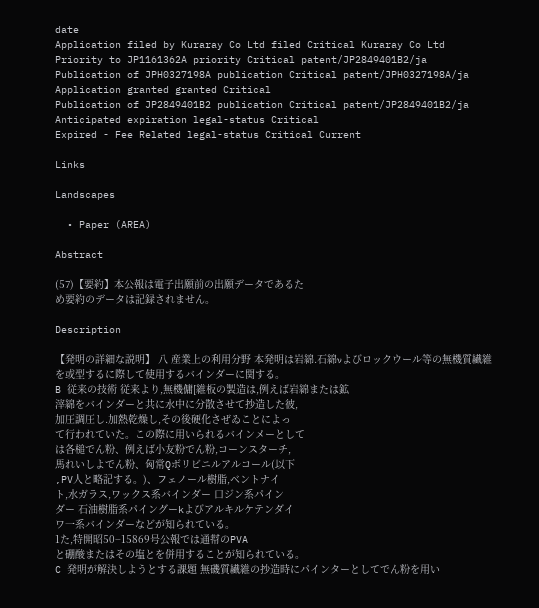date
Application filed by Kuraray Co Ltd filed Critical Kuraray Co Ltd
Priority to JP1161362A priority Critical patent/JP2849401B2/ja
Publication of JPH0327198A publication Critical patent/JPH0327198A/ja
Application granted granted Critical
Publication of JP2849401B2 publication Critical patent/JP2849401B2/ja
Anticipated expiration legal-status Critical
Expired - Fee Related legal-status Critical Current

Links

Landscapes

  • Paper (AREA)

Abstract

(57)【要約】本公報は電子出願前の出願データであるた
め要約のデータは記録されません。

Description

【発明の詳細な説明】 八 産業上の利用分野 本発明は岩綿.石綿νよびロックウール等の無機質繊維
を或型するに際して使用するバインダーに関する。
B 従来の技術 従来より,無機傭[維板の製造は,例えば岩綿または鉱
滓綿をバインダーと共に水中に分散させて抄造した彼,
加圧調圧し.加熱乾燥し,その後硬化さぜゐことによっ
て行われていた。この際に用いられるバインメーとして
は各槌でん粉、例えば小友粉でん粉,コーンスターチ,
馬れいしよでん粉、匈常Qボリビニルアルコール(以下
,PV人と略記する。)、フェノール樹脂,ベントナイ
ト,水ガラス,ワックス系バインダー 口ジン系パイン
ダー 石油樹脂系パイングーkよびアルキルケテンダイ
ワ一系バインダーなどが知られている。
1た,特開昭50−15869号公報では通幇のPVA
と硼酸またはその塩とを併用することが知られている。
C 発明が解決しようとする課題 無磯質繊維の抄造時にパインターとしてでん粉を用い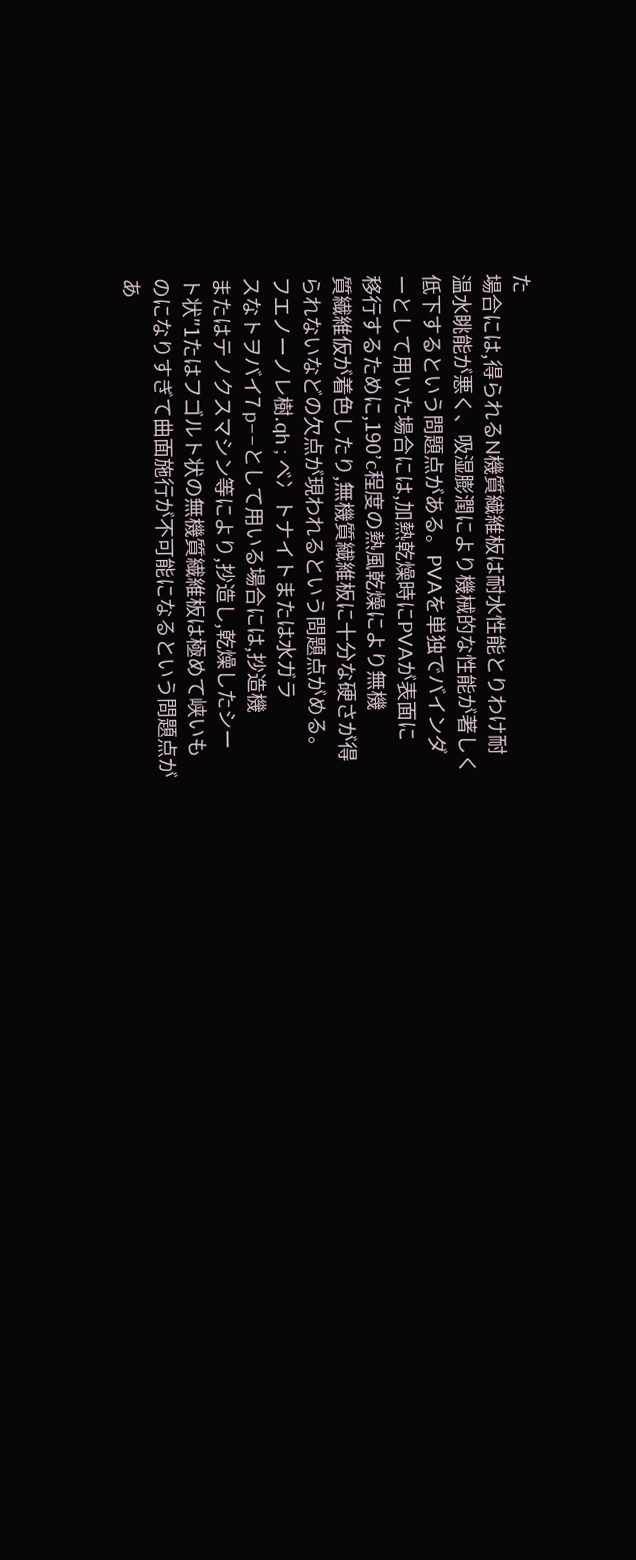た
場合には,得られるN機質繊維板は耐水性能とりわけ耐
温水眺能が悪く、吸湿膨潤により機械的な性能が著しく
低下するという問題点がある。PVAを単独でバインダ
ーとして用いた場合には,加熱乾燥時にPVAが表面に
移行するために,190’c程度の熱風乾燥により無機
質繊維仮が着色したり,無機質繊維板に十分な硬さが得
られないなどの欠点が現われるという問題点がめる。
フエノーノレ樹.qh ; べ冫トナイトまたは水ガラ
スなトヲバイ7 p−−として用いる場合には,抄造機
またはテノクスマシン等により,抄造し,乾燥したシー
ト状″1たはフゴルト状の無機質繊維板は極めて峡いも
のになりすぎて曲面施行が不可能になるという問題点が
あ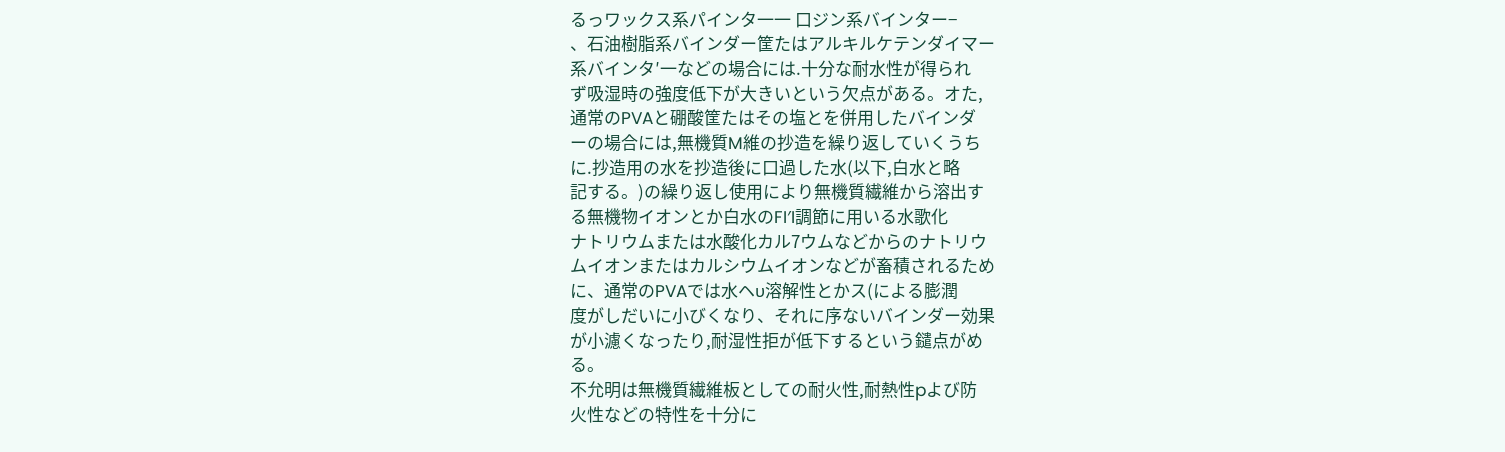るっワックス系パインタ一一 口ジン系バインター−
、石油樹脂系バインダー筐たはアルキルケテンダイマー
系バインタ′一などの場合には.十分な耐水性が得られ
ず吸湿時の強度低下が大きいという欠点がある。オた,
通常のPVAと硼酸筐たはその塩とを併用したバインダ
ーの場合には,無機質M維の抄造を繰り返していくうち
に.抄造用の水を抄造後に口過した水(以下,白水と略
記する。)の繰り返し使用により無機質繊維から溶出す
る無機物イオンとか白水のFI′I調節に用いる水歌化
ナトリウムまたは水酸化カル7ウムなどからのナトリウ
ムイオンまたはカルシウムイオンなどが畜積されるため
に、通常のPVAでは水ヘυ溶解性とかス(による膨潤
度がしだいに小びくなり、それに序ないバインダー効果
が小濾くなったり,耐湿性拒が低下するという鑓点がめ
る。
不允明は無機質繊維板としての耐火性,耐熱性pよび防
火性などの特性を十分に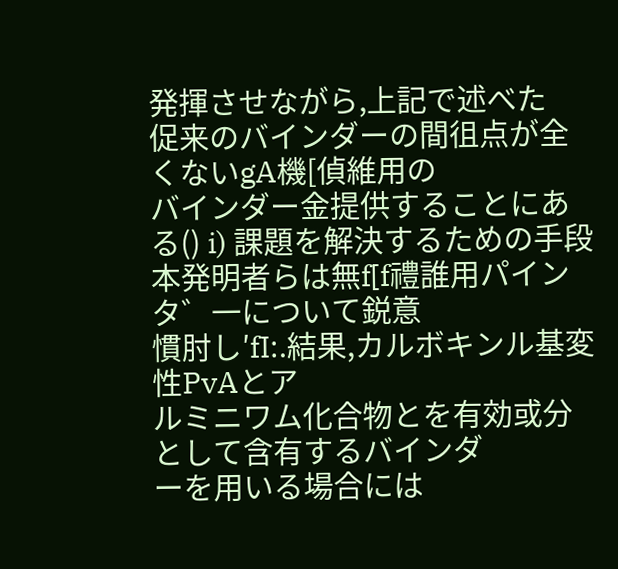発揮させながら,上記で述べた
促来のバインダーの間徂点が全くないgA機[偵維用の
バインダー金提供することにある() i) 課題を解決するための手段 本発明者らは無f[f禮誰用パインタ゛一について鋭意
慣肘し′fI:.結果,カルボキンル基変性PvAとア
ルミニワム化合物とを有効或分として含有するバインダ
ーを用いる場合には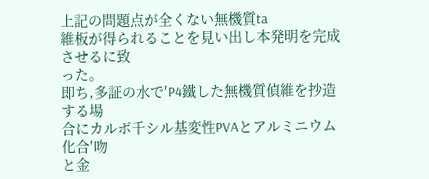上記の問題点が全くない無機質ta
維板が得られることを見い出し本発明を完成させるに致
った。
即ち,多証の水で′P4鐵した無機質偵維を抄造する場
合にカルボ千シル基変性PVAとアルミニウム化合′吻
と金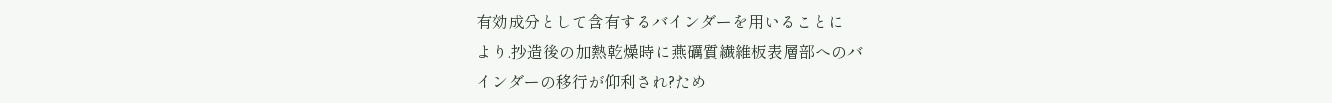有効成分として含有するバインダーを用いることに
より.抄造後の加熱乾燥時に燕礪質繊維板表層部へのバ
インダーの移行が仰利され?ため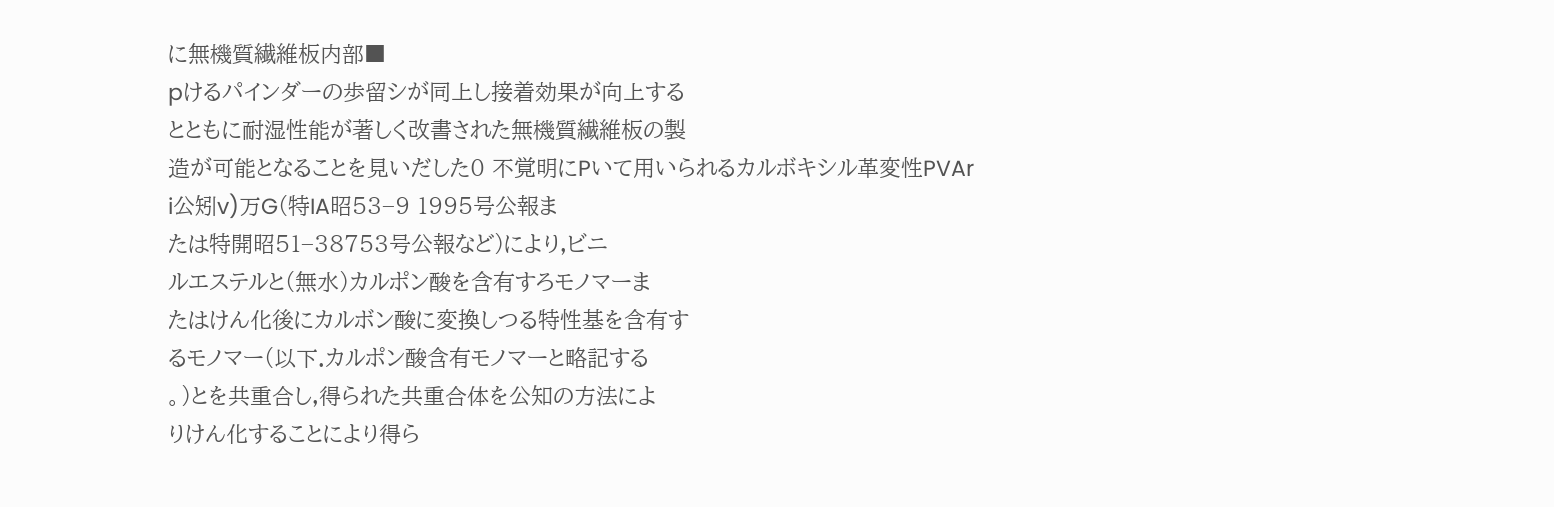に無機質繊維板内部■
pけるパインダーの歩留シが同上し接着効果が向上する
とともに耐湿性能が著しく改書された無機質繊維板の製
造が可能となることを見いだした0 不覚明にPいて用いられるカルボキシル革変性PVAr
i公矧v)万G(特IA昭53−9 1995号公報ま
たは特開昭51−38753号公報など)により,ビニ
ルエステルと(無水)カルポン酸を含有すろモノマーま
たはけん化後にカルボン酸に変換しつる特性基を含有す
るモノマー(以下.カルポン酸含有モノマーと略記する
。)とを共重合し,得られた共重合体を公知の方法によ
りけん化することにより得ら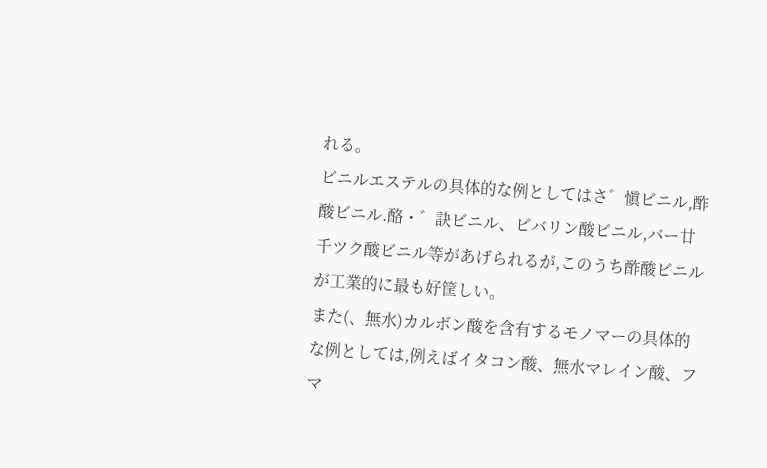れる。
ビニルエステルの具体的な例としてはさ゛愼ビニル,酢
酸ビニル.酪・゛訣ビニル、ビバリン酸ビニル,バー廿
千ツク酸ビニル等があげられるが,このうち酢酸ビニル
が工業的に最も好筐しい。
また(、無水)カルボン酸を含有するモノマーの具体的
な例としては,例えばイタコン酸、無水マレイン酸、フ
マ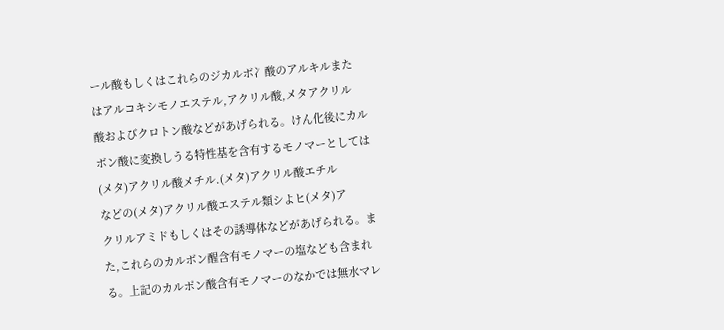ール酸もしくはこれらのジカルボ冫酸のアルキルまた
はアルコキシモノエステル,アクリル酸,メタアクリル
酸およびクロトン酸などがあげられる。けん化後にカル
ボン酸に変換しうる特性基を含有するモノマーとしては
(メタ)アクリル酸メチル.(メタ)アクリル酸エチル
などの(メタ)アクリル酸エステル類シよヒ(メタ)ア
クリルアミドもしくはその誘導体などがあげられる。ま
た,これらのカルボン醒含有モノマーの塩なども含まれ
る。上記のカルポン酸含有モノマーのなかでは無水マレ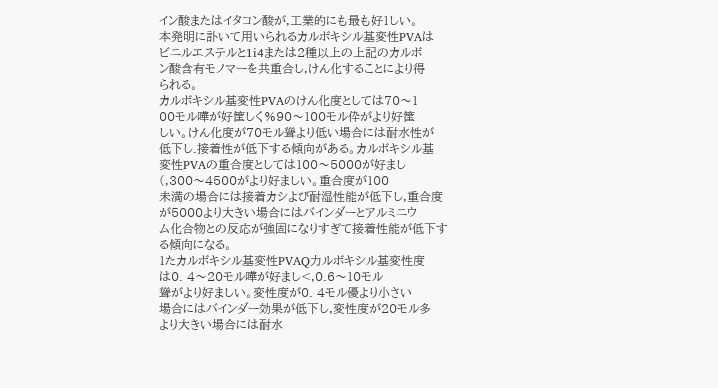イン酸またはイタコン酸が,工業的にも最も好1しい。
本発明に訃いて用いられるカルボキシル基変性PVAは
ビニルエステルと1i4または2種以上の上記のカルボ
ン酸含有モノマーを共重合し,けん化することにより得
られる。
カルボキシル基変性PVAのけん化度としては70〜1
00モル嘩が好筐しく%90〜100モル伜がより好筐
しい。けん化度が70モル聳より低い場合には耐水性が
低下し.接着性が低下する傾向がある。カルボキシル基
変性PVAの重合度としては100〜5000が好まし
(,300〜4500がより好ましい。重合度が100
未満の場合には接着カシよび耐湿性能が低下し,重合度
が5000より大きい場合にはバインダーとアルミニウ
ム化合物との反応が強固になりすぎて接着性能が低下す
る傾向になる。
1たカルボキシル基変性PVAQ力ルボキシル基変性度
は0. 4〜20モル嘩が好まし<,0.6〜10モル
聳がより好ましい。変性度が0. 4モル優より小さい
場合にはバインダー効果が低下し,変性度が20モル多
より大きい場合には耐水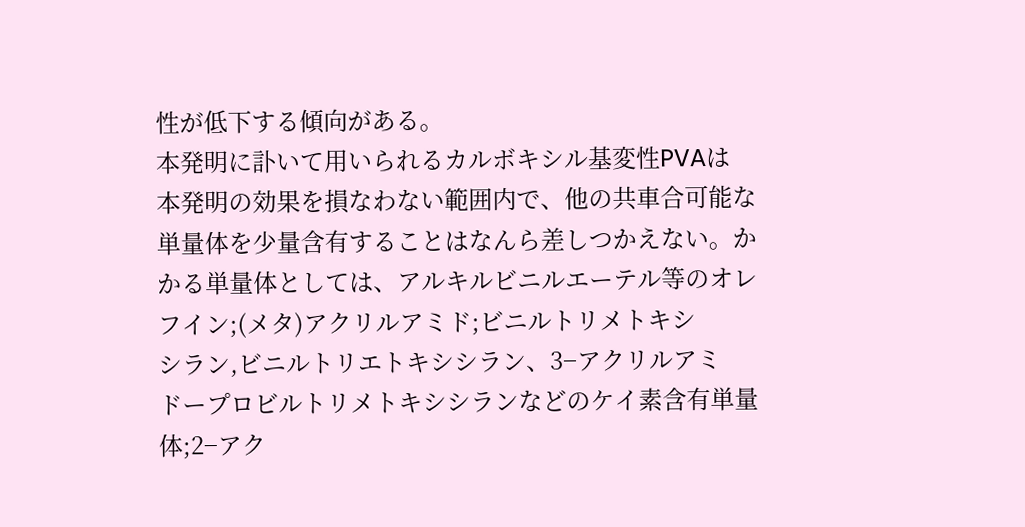性が低下する傾向がある。
本発明に訃いて用いられるカルボキシル基変性PVAは
本発明の効果を損なわない範囲内で、他の共車合可能な
単量体を少量含有することはなんら差しつかえない。か
かる単量体としては、アルキルビニルエーテル等のオレ
フイン;(メタ)アクリルアミド;ビニルトリメトキシ
シラン,ビニルトリエトキシシラン、3−アクリルアミ
ドープロビルトリメトキシシランなどのケイ素含有単量
体;2−アク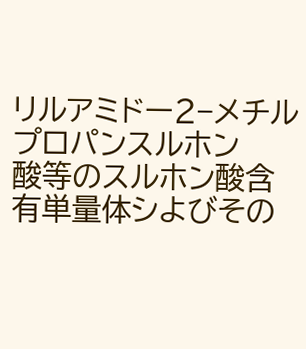リルアミドー2−メチルプロパンスルホン
酸等のスルホン酸含有単量体シよびその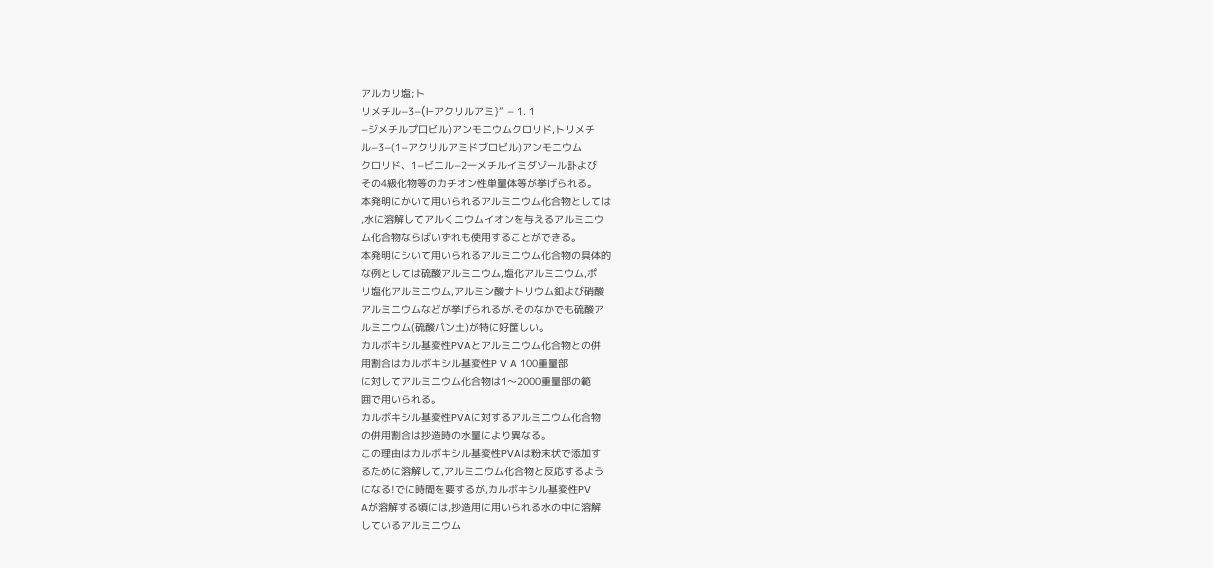アルカリ塩;ト
リメチル−3−(l−アクリルアミ}” − 1. 1
−ジメチルプ口ビル)アンモニウムクロリド,トリメチ
ル−3−(1−アクリルアミドブロビル)アンモニウム
クロリド、1−ビニル−2一メチルイミダゾール訃よび
その4級化物等のカチオン性単量体等が挙げられる。
本発明にかいて用いられるアルミニウム化合物としては
,水に溶解してアルくニウムイオンを与えるアルミニウ
ム化合物ならばいずれも使用することができる。
本発明にシいて用いられるアルミニウム化合物の具体的
な例としては硫酸アルミニウム,塩化アルミニウム,ポ
リ塩化アルミニウム,アルミン酸ナトリウム釦よび硝酸
アルミニウムなどが挙げられるが.そのなかでも硫酸ア
ルミニウム(硫酸パン土)が特に好筐しい。
カルボキシル基変性PVAとアルミニウム化合物との併
用割合はカルボキシル基変性P V A 100重量部
に対してアルミニウム化合物は1〜2000重量部の範
囲で用いられる。
カルボキシル基変性PVAに対するアルミニウム化合物
の併用割合は抄造時の水量により異なる。
この理由はカルボキシル基変性PVAは粉末状で添加す
るために溶解して,アルミニウム化合物と反応するよう
になる!でに時間を要するが,カルボキシル基変性PV
Aが溶解する頃には,抄造用に用いられる水の中に溶解
しているアルミニウム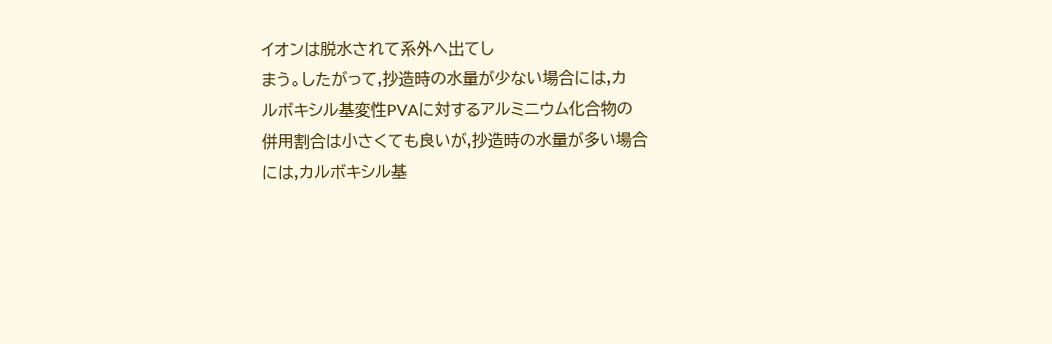イオンは脱水されて系外へ出てし
まう。したがって,抄造時の水量が少ない場合には,カ
ルボキシル基変性PVAに対するアルミニウム化合物の
併用割合は小さくても良いが,抄造時の水量が多い場合
には,カルボキシル基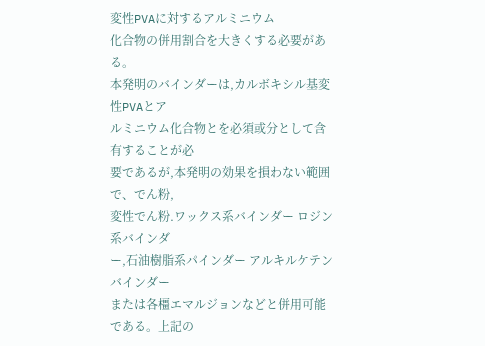変性PVAに対するアルミニウム
化合物の併用割合を大きくする必要がある。
本発明のバインダーは,カルボキシル基変性PVAとア
ルミニウム化合物とを必須或分として含有することが必
要であるが,本発明の効果を損わない範囲で、でん粉,
変性でん粉.ワックス系バインダー ロジン系バインダ
ー,石油樹脂系パインダー アルキルケテンバインダー
または各橿エマルジョンなどと併用可能である。上記の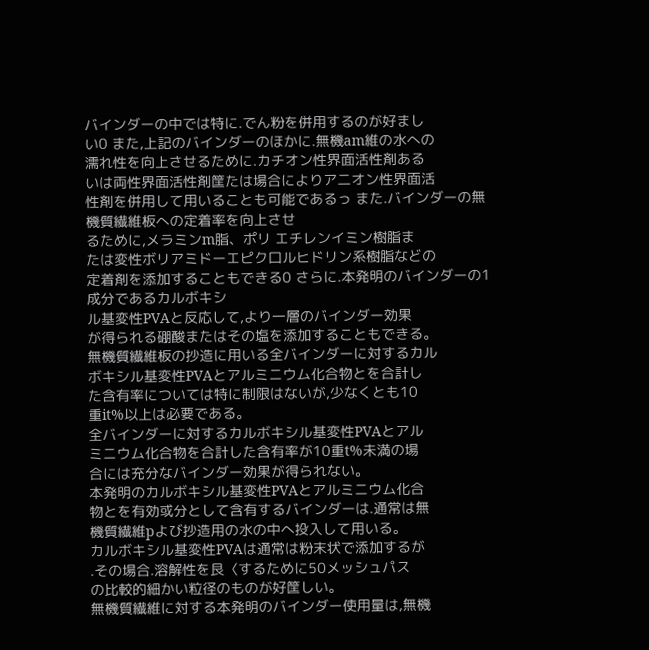バインダーの中では特に.でん粉を併用するのが好まし
い0 また,上記のバインダーのほかに.無機am維の水への
濡れ性を向上させるために.カチオン性界面活性剤ある
いは両性界面活性剤筐たは場合によりア二オン性界面活
性剤を併用して用いることも可能であるっ また.バインダーの無機質繊維板への定着率を向上させ
るために,メラミンm脂、ポリ エチレンイミン樹脂ま
たは変性ボリアミドーエピク口ルヒドリン系樹脂などの
定着剤を添加することもできる0 さらに.本発明のバインダーの1成分であるカルボキシ
ル基変性PVAと反応して,より一層のバインダー効果
が得られる硼酸またはその塩を添加することもできる。
無機質繊維板の抄造に用いる全バインダーに対するカル
ボキシル基変性PVAとアルミニウム化合物とを合計し
た含有率については特に制限はないが,少なくとも10
重it%以上は必要である。
全バインダーに対するカルボキシル基変性PVAとアル
ミニウム化合物を合計した含有率が10重t%未満の場
合には充分なバインダー効果が得られない。
本発明のカルボキシル基変性PVAとアルミニウム化合
物とを有効或分として含有するバインダーは.通常は無
機質繊維pよび抄造用の水の中へ投入して用いる。
カルボキシル基変性PVAは通常は粉末状で添加するが
.その場合.溶解性を艮〈するために50メッシュパス
の比較的細かい粒径のものが好筐しい。
無機質繊維に対する本発明のバインダー使用量は,無機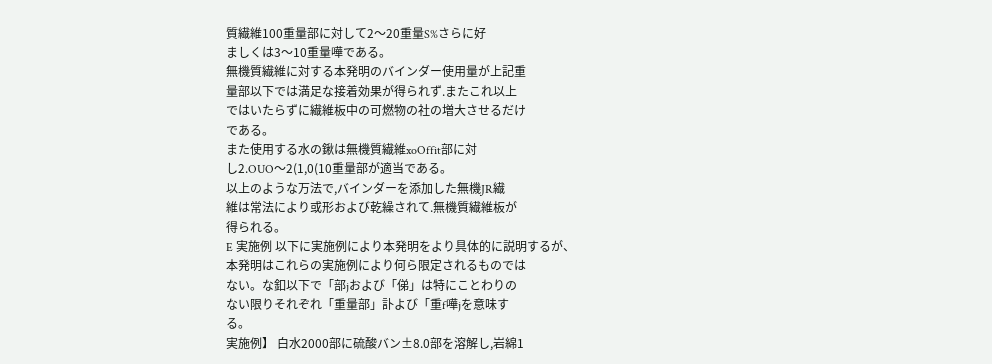質繊維100重量部に対して2〜20重量S%さらに好
ましくは3〜10重量嘩である。
無機質繊維に対する本発明のバインダー使用量が上記重
量部以下では満足な接着効果が得られず.またこれ以上
ではいたらずに繊維板中の可燃物の社の増大させるだけ
である。
また使用する水の鍬は無機質繊維xoOffit部に対
し2.OUO〜2(1,0(10重量部が適当である。
以上のような万法で,バインダーを添加した無機JR繊
維は常法により或形および乾繰されて.無機質繊維板が
得られる。
E 実施例 以下に実施例により本発明をより具体的に説明するが、
本発明はこれらの実施例により何ら限定されるものでは
ない。な釦以下で「部jおよび「俤」は特にことわりの
ない限りそれぞれ「重量部」訃よび「重f嘩jを意味す
る。
実施例】 白水2000部に硫酸バン±8.0部を溶解し,岩綿1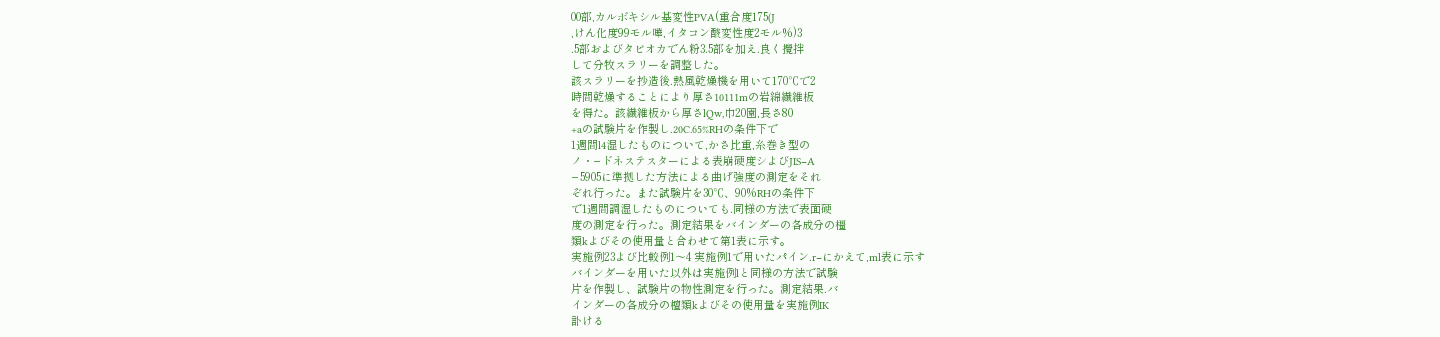00部,カルボキシル基変性PVA(重合度175(J
,けん化度99モル嘩,イタコン酸変性度2モル%)3
.5部およびタビオカでん粉3.5部を加え.良く攪拌
して分牧スラリーを調整した。
該スラリーを抄造後.熱風乾燥機を用いて170℃で2
時間乾燥することにより厚さ10111mの岩綿繊維板
を得た。該繊維板から厚さlQw,巾20園,長さ80
+aの試験片を作製し.20C.65%RHの条件下で
1週間l4湿したものについて,かさ比重,糸巻き型の
ノ・−ドネステスターによる表崩硬度シよびJIS−A
−5905に準拠した方法による曲げ強度の測定をそれ
ぞれ行った。また試験片を30℃、90%RHの条件下
で1週間調湿したものについても.同様の方法で表面硬
度の測定を行った。測定結果をバインダーの各成分の橿
類kよびその使用量と合わせて第1表に示す。
実施例23よび比較例1〜4 実施例1で用いたパイン.r−にかえて,ml表に示す
バインダーを用いた以外は実施例lと同様の方法で試験
片を作製し、試験片の物性測定を行った。測定結果.バ
インダーの各成分の檀類kよびその使用量を実施例IK
訃ける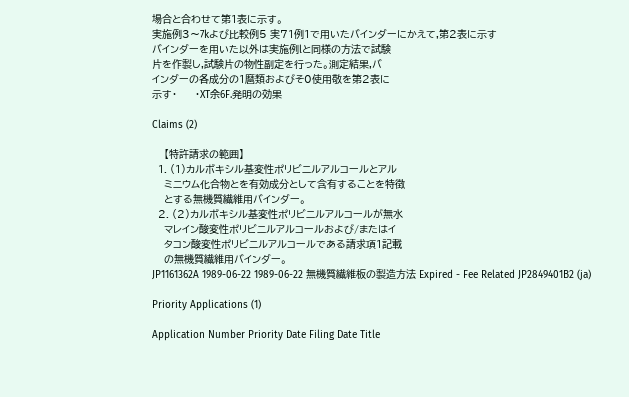場合と合わせて第1表に示す。
実施例3〜7kよび比較例5 実71例1で用いたバインダーにかえて,第2表に示す
バインダーを用いた以外は実施例lと同様の方法で試験
片を作製し,試験片の物性副定を行った。測定結果,バ
インダーの各成分の1麿類およびそ0使用敬を第2表に
示す・      ・XT余6F.発明の効果

Claims (2)

    【特許請求の範囲】
  1. (1)カルボキシル基変性ポリビニルアルコールとアル
    ミニウム化合物とを有効成分として含有することを特徴
    とする無機質繊維用バインダー。
  2. (2)カルボキシル基変性ポリビニルアルコールが無水
    マレイン酸変性ポリビニルアルコールおよび/またはイ
    タコン酸変性ポリビニルアルコールである請求項1記載
    の無機質繊維用バインダー。
JP1161362A 1989-06-22 1989-06-22 無機質繊維板の製造方法 Expired - Fee Related JP2849401B2 (ja)

Priority Applications (1)

Application Number Priority Date Filing Date Title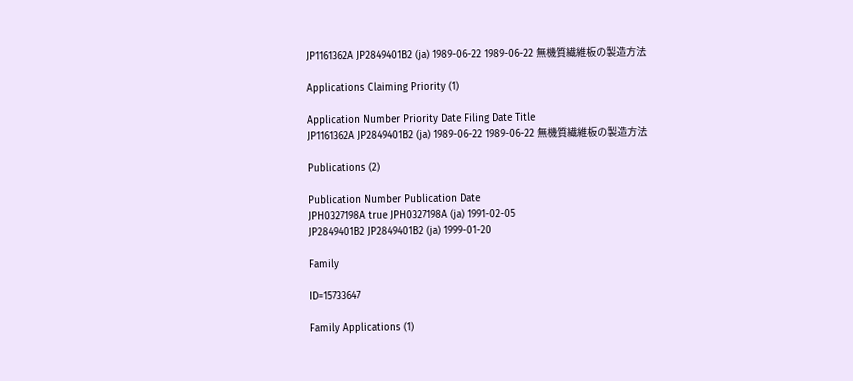JP1161362A JP2849401B2 (ja) 1989-06-22 1989-06-22 無機質繊維板の製造方法

Applications Claiming Priority (1)

Application Number Priority Date Filing Date Title
JP1161362A JP2849401B2 (ja) 1989-06-22 1989-06-22 無機質繊維板の製造方法

Publications (2)

Publication Number Publication Date
JPH0327198A true JPH0327198A (ja) 1991-02-05
JP2849401B2 JP2849401B2 (ja) 1999-01-20

Family

ID=15733647

Family Applications (1)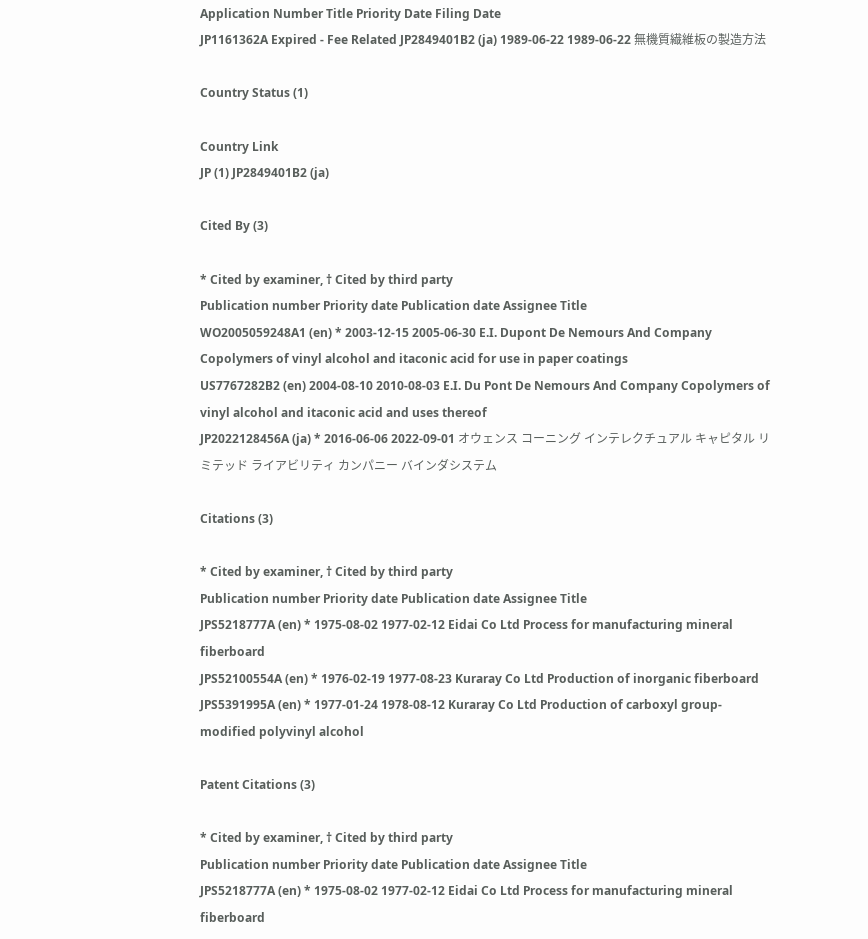Application Number Title Priority Date Filing Date
JP1161362A Expired - Fee Related JP2849401B2 (ja) 1989-06-22 1989-06-22 無機質繊維板の製造方法

Country Status (1)

Country Link
JP (1) JP2849401B2 (ja)

Cited By (3)

* Cited by examiner, † Cited by third party
Publication number Priority date Publication date Assignee Title
WO2005059248A1 (en) * 2003-12-15 2005-06-30 E.I. Dupont De Nemours And Company Copolymers of vinyl alcohol and itaconic acid for use in paper coatings
US7767282B2 (en) 2004-08-10 2010-08-03 E.I. Du Pont De Nemours And Company Copolymers of vinyl alcohol and itaconic acid and uses thereof
JP2022128456A (ja) * 2016-06-06 2022-09-01 オウェンス コーニング インテレクチュアル キャピタル リミテッド ライアビリティ カンパニー バインダシステム

Citations (3)

* Cited by examiner, † Cited by third party
Publication number Priority date Publication date Assignee Title
JPS5218777A (en) * 1975-08-02 1977-02-12 Eidai Co Ltd Process for manufacturing mineral fiberboard
JPS52100554A (en) * 1976-02-19 1977-08-23 Kuraray Co Ltd Production of inorganic fiberboard
JPS5391995A (en) * 1977-01-24 1978-08-12 Kuraray Co Ltd Production of carboxyl group-modified polyvinyl alcohol

Patent Citations (3)

* Cited by examiner, † Cited by third party
Publication number Priority date Publication date Assignee Title
JPS5218777A (en) * 1975-08-02 1977-02-12 Eidai Co Ltd Process for manufacturing mineral fiberboard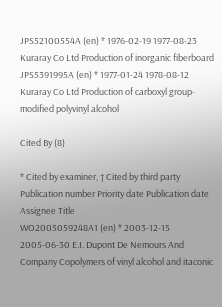JPS52100554A (en) * 1976-02-19 1977-08-23 Kuraray Co Ltd Production of inorganic fiberboard
JPS5391995A (en) * 1977-01-24 1978-08-12 Kuraray Co Ltd Production of carboxyl group-modified polyvinyl alcohol

Cited By (8)

* Cited by examiner, † Cited by third party
Publication number Priority date Publication date Assignee Title
WO2005059248A1 (en) * 2003-12-15 2005-06-30 E.I. Dupont De Nemours And Company Copolymers of vinyl alcohol and itaconic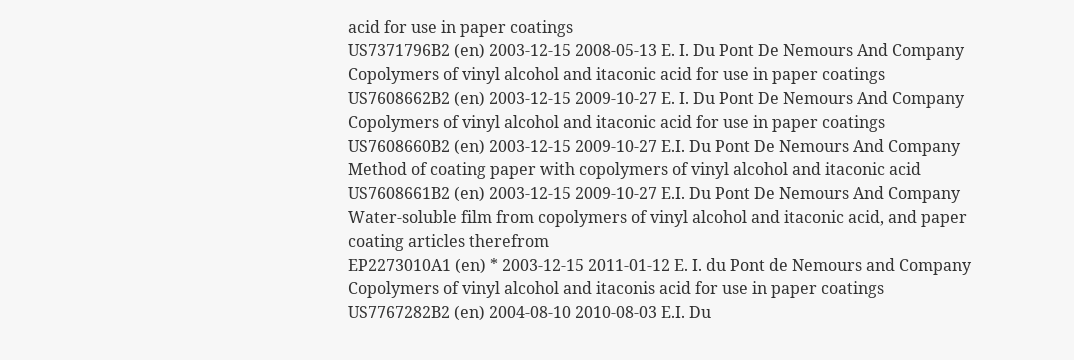acid for use in paper coatings
US7371796B2 (en) 2003-12-15 2008-05-13 E. I. Du Pont De Nemours And Company Copolymers of vinyl alcohol and itaconic acid for use in paper coatings
US7608662B2 (en) 2003-12-15 2009-10-27 E. I. Du Pont De Nemours And Company Copolymers of vinyl alcohol and itaconic acid for use in paper coatings
US7608660B2 (en) 2003-12-15 2009-10-27 E.I. Du Pont De Nemours And Company Method of coating paper with copolymers of vinyl alcohol and itaconic acid
US7608661B2 (en) 2003-12-15 2009-10-27 E.I. Du Pont De Nemours And Company Water-soluble film from copolymers of vinyl alcohol and itaconic acid, and paper coating articles therefrom
EP2273010A1 (en) * 2003-12-15 2011-01-12 E. I. du Pont de Nemours and Company Copolymers of vinyl alcohol and itaconis acid for use in paper coatings
US7767282B2 (en) 2004-08-10 2010-08-03 E.I. Du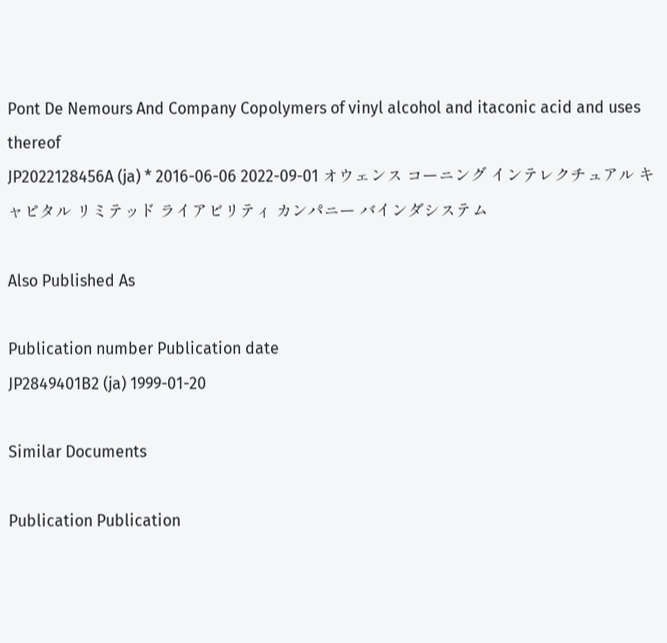Pont De Nemours And Company Copolymers of vinyl alcohol and itaconic acid and uses thereof
JP2022128456A (ja) * 2016-06-06 2022-09-01 オウェンス コーニング インテレクチュアル キャピタル リミテッド ライアビリティ カンパニー バインダシステム

Also Published As

Publication number Publication date
JP2849401B2 (ja) 1999-01-20

Similar Documents

Publication Publication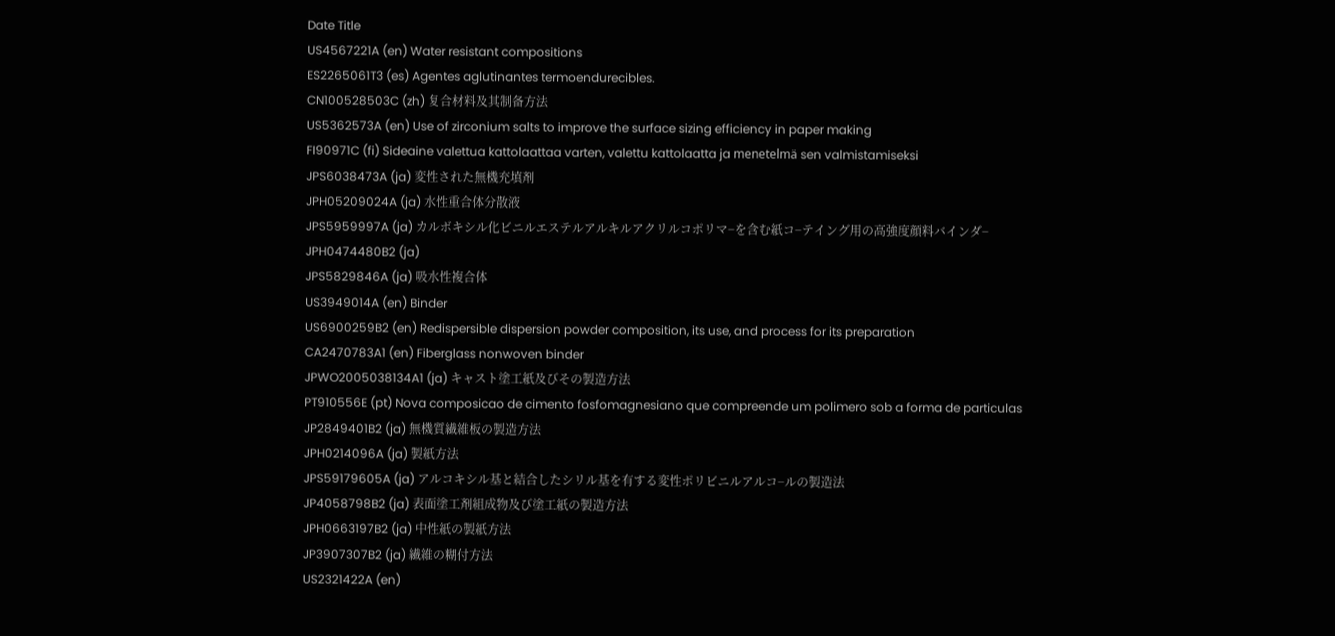Date Title
US4567221A (en) Water resistant compositions
ES2265061T3 (es) Agentes aglutinantes termoendurecibles.
CN100528503C (zh) 复合材料及其制备方法
US5362573A (en) Use of zirconium salts to improve the surface sizing efficiency in paper making
FI90971C (fi) Sideaine valettua kattolaattaa varten, valettu kattolaatta ja menetelmä sen valmistamiseksi
JPS6038473A (ja) 変性された無機充填剤
JPH05209024A (ja) 水性重合体分散液
JPS5959997A (ja) カルボキシル化ビニルエステルアルキルアクリルコポリマ−を含む紙コ−テイング用の高強度顔料バインダ−
JPH0474480B2 (ja)
JPS5829846A (ja) 吸水性複合体
US3949014A (en) Binder
US6900259B2 (en) Redispersible dispersion powder composition, its use, and process for its preparation
CA2470783A1 (en) Fiberglass nonwoven binder
JPWO2005038134A1 (ja) キャスト塗工紙及びその製造方法
PT910556E (pt) Nova composicao de cimento fosfomagnesiano que compreende um polimero sob a forma de particulas
JP2849401B2 (ja) 無機質繊維板の製造方法
JPH0214096A (ja) 製紙方法
JPS59179605A (ja) アルコキシル基と結合したシリル基を有する変性ポリビニルアルコ−ルの製造法
JP4058798B2 (ja) 表面塗工剤組成物及び塗工紙の製造方法
JPH0663197B2 (ja) 中性紙の製紙方法
JP3907307B2 (ja) 繊維の糊付方法
US2321422A (en)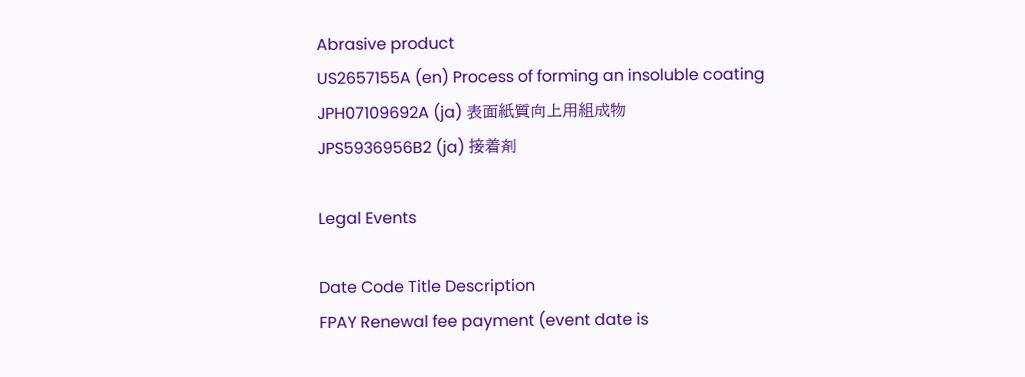Abrasive product
US2657155A (en) Process of forming an insoluble coating
JPH07109692A (ja) 表面紙質向上用組成物
JPS5936956B2 (ja) 接着剤

Legal Events

Date Code Title Description
FPAY Renewal fee payment (event date is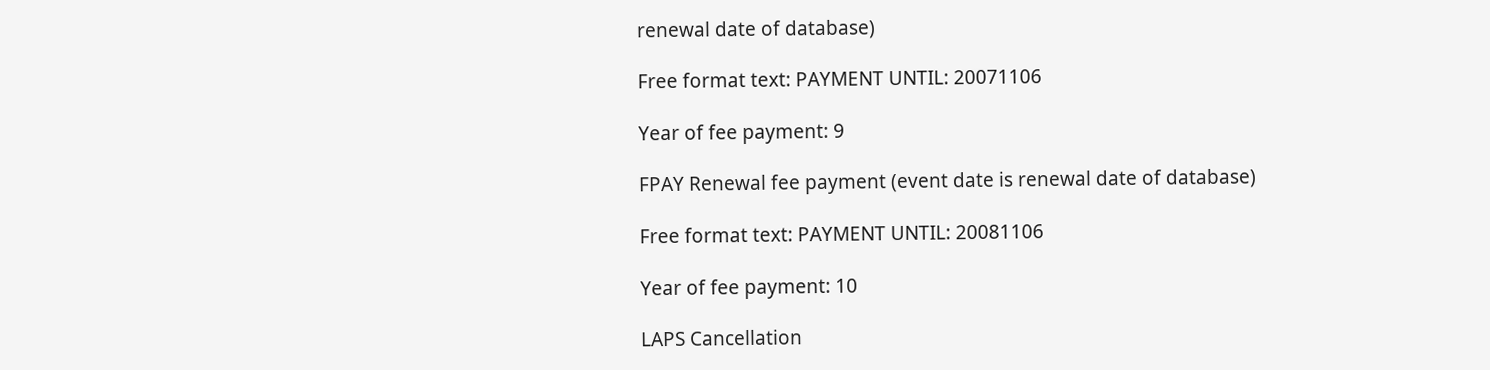renewal date of database)

Free format text: PAYMENT UNTIL: 20071106

Year of fee payment: 9

FPAY Renewal fee payment (event date is renewal date of database)

Free format text: PAYMENT UNTIL: 20081106

Year of fee payment: 10

LAPS Cancellation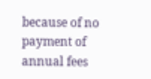because of no payment of annual fees